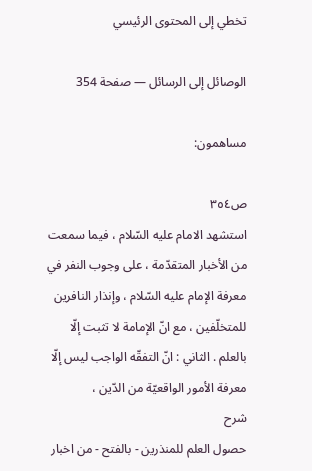تخطي إلى المحتوى الرئيسي

الوصائل إلى الرسائل — صفحة 354

مساهمون:

ص٣٥٤
استشهد الامام عليه السّلام ، فيما سمعت من الأخبار المتقدّمة ، على وجوب النفر في معرفة الإمام عليه السّلام ، وإنذار النافرين للمتخلّفين ، مع انّ الإمامة لا تثبت إلّا بالعلم . الثاني : انّ التفقّه الواجب ليس إلّا معرفة الأمور الواقعيّة من الدّين ،
شرح
حصول العلم للمنذرين - بالفتح - من اخبار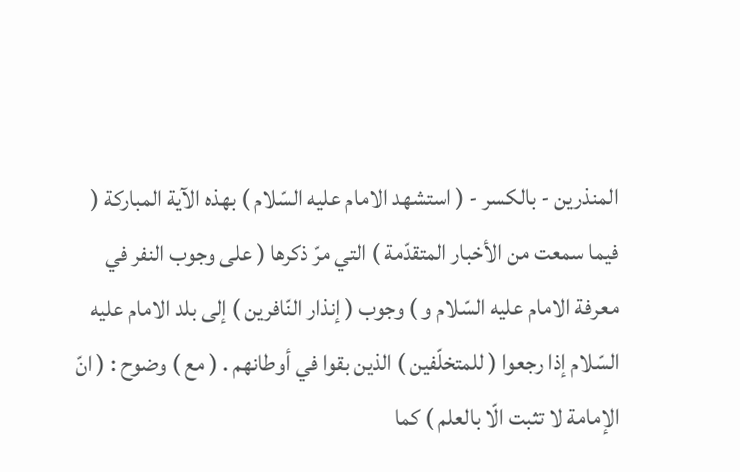المنذرين - بالكسر - ( استشهد الامام عليه السّلام ) بهذه الآية المباركة ( فيما سمعت من الأخبار المتقدّمة ) التي مرّ ذكرها ( على وجوب النفر في معرفة الامام عليه السّلام و ) وجوب ( إنذار النّافرين ) إلى بلد الامام عليه السّلام إذا رجعوا ( للمتخلّفين ) الذين بقوا في أوطانهم . ( مع ) وضوح : ( انّ الإمامة لا تثبت الّا بالعلم ) كما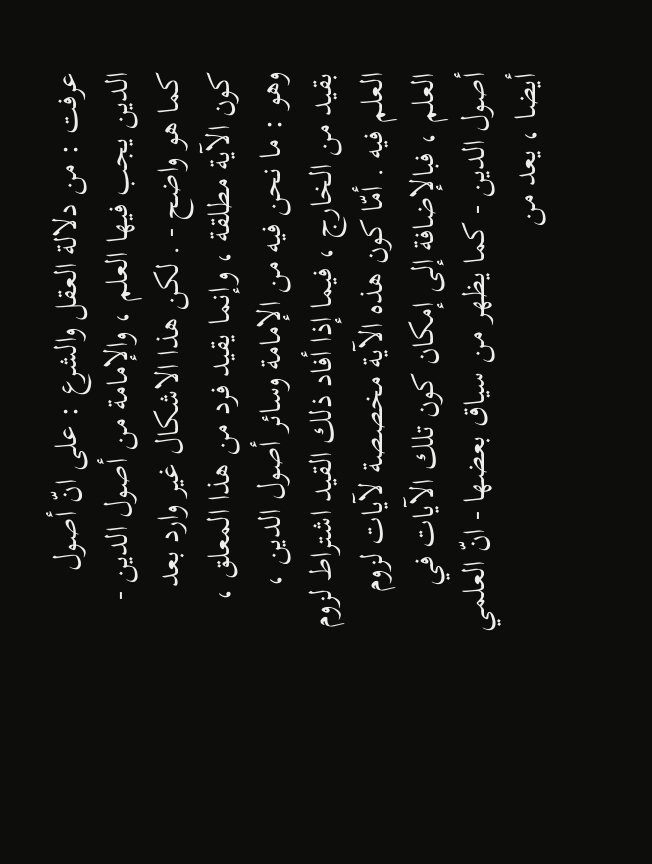عرفت : من دلالة العقل والشرع : على انّ أصول الدين يجب فيها العلم ، والإمامة من أصول الدين - كما هو واضح - . لكن هذا الاشكال غير وارد بعد كون الآية مطلقة ، وإنما يقيد فرد من هذا المعلق ، وهو : ما نحن فيه من الإمامة وسائر أصول الدين ، بقيد من الخارج ، فيما إذا أفاد ذلك القيد اشتراط لزوم العلم فيه . أمّا كون هذه الآية مخصصة لآيات لزوم العلم ، فبالإضافة إلى إمكان كون تلك الآيات في أصول الدين - كما يظهر من سياق بعضها - انّ العلمي أيضا ، يعد من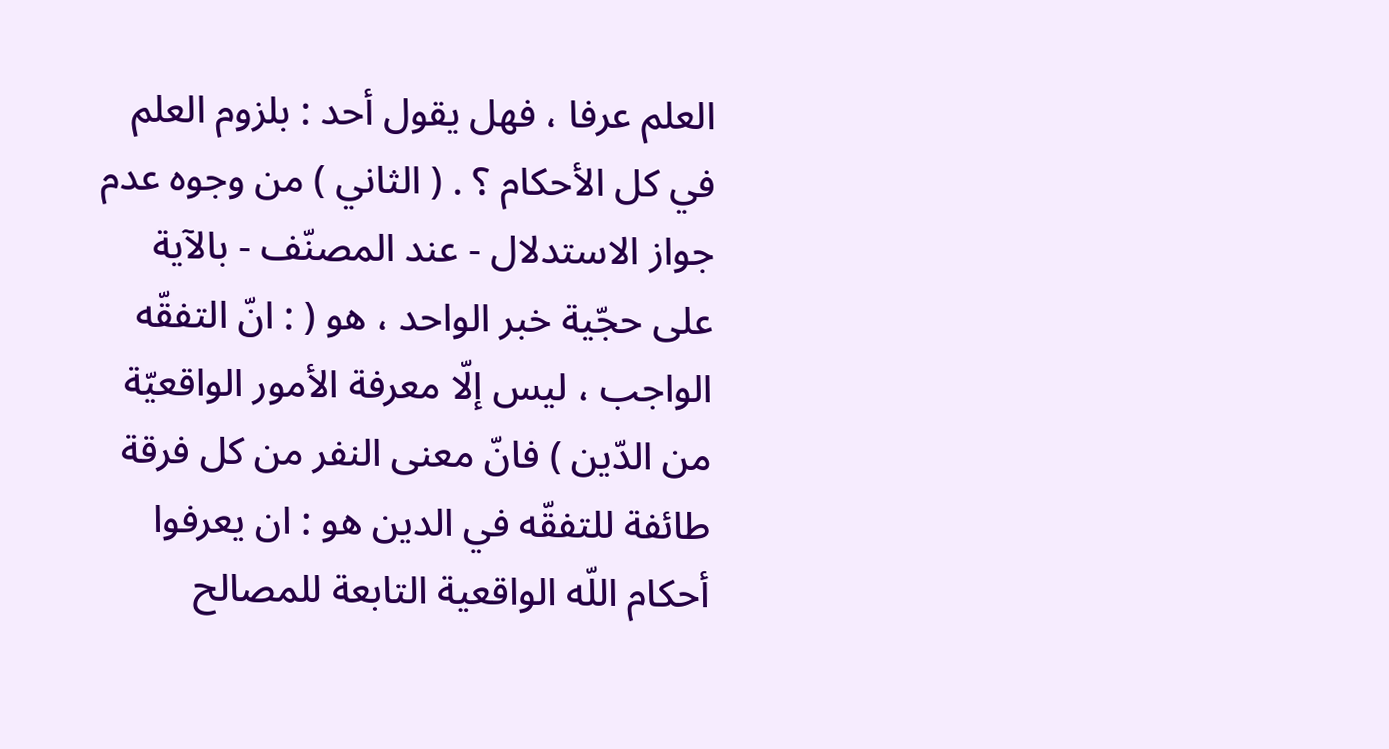العلم عرفا ، فهل يقول أحد : بلزوم العلم في كل الأحكام ؟ . ( الثاني ) من وجوه عدم جواز الاستدلال - عند المصنّف - بالآية على حجّية خبر الواحد ، هو ( : انّ التفقّه الواجب ، ليس إلّا معرفة الأمور الواقعيّة من الدّين ) فانّ معنى النفر من كل فرقة طائفة للتفقّه في الدين هو : ان يعرفوا أحكام اللّه الواقعية التابعة للمصالح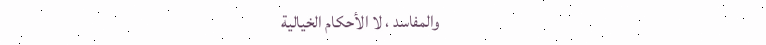والمفاسد ، لا الأحكام الخيالية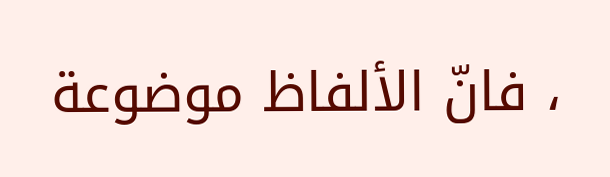، فانّ الألفاظ موضوعة